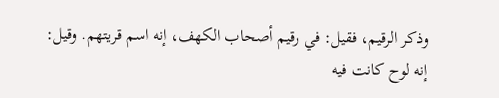وذكر الرقيم، فقيل: في رقيم أصحاب الكهف، إنه اسم قريتهم. وقيل: إنه لوح كانت فيه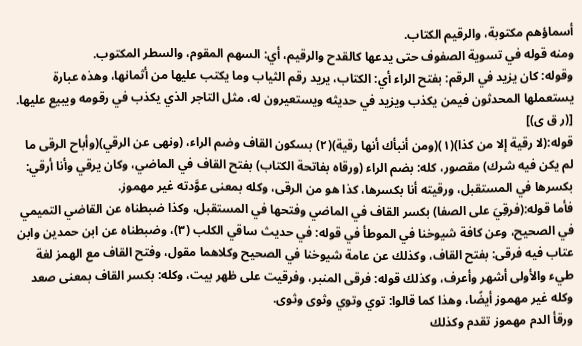أسماؤهم مكتوبة، والرقيم الكتاب.
ومنه قوله في تسوية الصفوف حتى يدعها كالقدح والرقيم، أي: السهم المقوم، والسطر المكتوب.
وقوله: كان يزيد في الرقم: بفتح الراء أي: الكتاب، يريد رقم الثياب وما يكتب عليها من أثمانها، وهذه عبارة يستعملها المحدثون فيمن يكذب ويزيد في حديثه ويستعيرون له، مثل التاجر الذي يكذب في رقومه ويبيع عليها.
[(ر ق ى)]
قوله:(لا رقية إلا من كذا)(١)(ومن أنبأك أنها رقية)(٢) بسكون القاف وضم الراء، (ونهى عن الرقي)(وأباح الرقى ما لم يكن فيه شرك) مقصور، كله: بضم الراء (ورقاه بفاتحة الكتاب) بفتح القاف في الماضي، وكان يرقي وأنا أرقي: بكسرها في المستقبل، ورقيته أنا بكسرها، كذا هو من الرقى، وكله بمعنى عوَّدته غير مهموز.
فأما قوله:(فرقِيَ على الصفا) بكسر القاف في الماضي وفتحها في المستقبل، وكذا ضبطناه عن القاضي التميمي في الصحيح، وعن كافة شيوخنا في الموطأ في قوله: في حديث ساقي الكلب (٣)، وضبطناه عن ابن حمدين وابن عتاب فيه فرقى: بفتح القاف، وكذلك عن عامة شيوخنا في الصحيح وكلاهما مقول، وفتح القاف مع الهمز لغة طيء والأولى أشهر وأعرف، وكذلك قوله: فرقى المنبر، وفرقيت على ظهر بيت، وكله: بكسر القاف بمعنى صعد وكله غير مهموز أيضًا، وهذا كما قالوا: توي وتوي وثوى وثوى.
ورقأ الدم مهموز تقدم وكذلك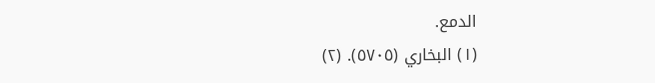الدمع.
(١) البخاري (٥٧٠٥). (٢)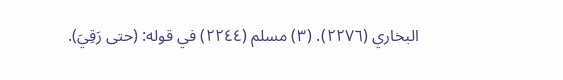البخاري (٢٢٧٦). (٣) مسلم (٢٢٤٤) في قوله: (حتى رَقِيَ).